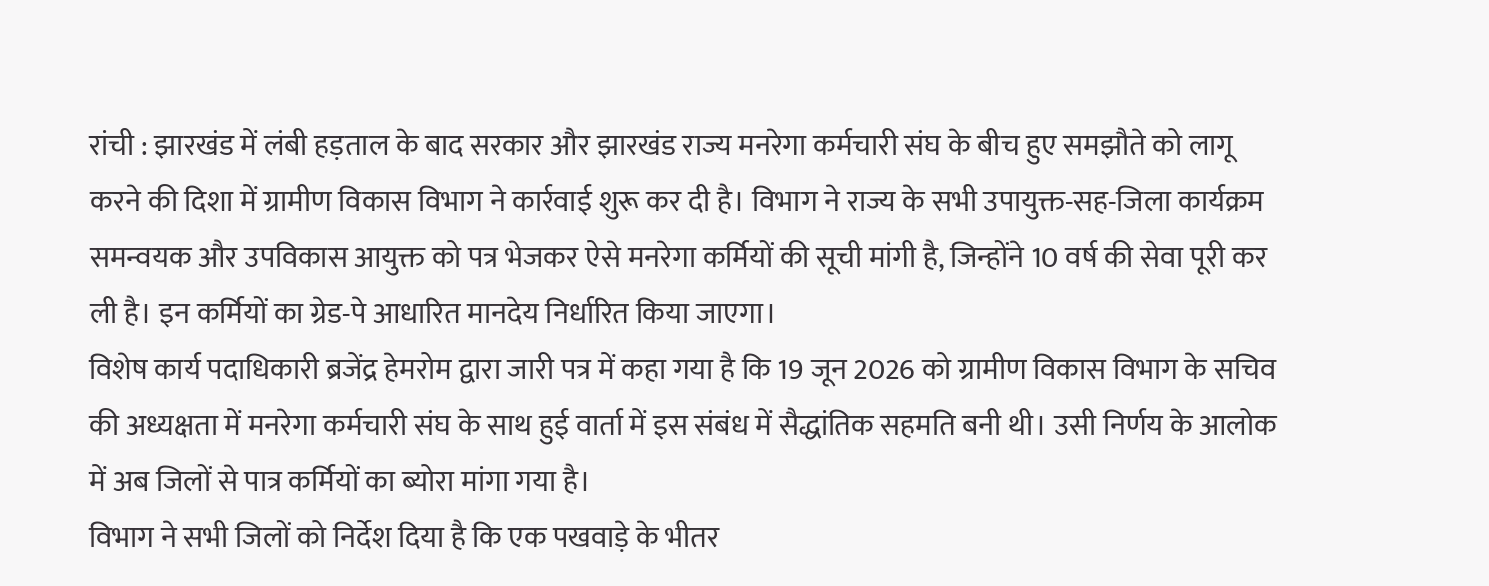रांची : झारखंड में लंबी हड़ताल के बाद सरकार और झारखंड राज्य मनरेगा कर्मचारी संघ के बीच हुए समझौते को लागू करने की दिशा में ग्रामीण विकास विभाग ने कार्रवाई शुरू कर दी है। विभाग ने राज्य के सभी उपायुक्त-सह-जिला कार्यक्रम समन्वयक और उपविकास आयुक्त को पत्र भेजकर ऐसे मनरेगा कर्मियों की सूची मांगी है, जिन्होंने 10 वर्ष की सेवा पूरी कर ली है। इन कर्मियों का ग्रेड-पे आधारित मानदेय निर्धारित किया जाएगा।
विशेष कार्य पदाधिकारी ब्रजेंद्र हेमरोम द्वारा जारी पत्र में कहा गया है कि 19 जून 2026 को ग्रामीण विकास विभाग के सचिव की अध्यक्षता में मनरेगा कर्मचारी संघ के साथ हुई वार्ता में इस संबंध में सैद्धांतिक सहमति बनी थी। उसी निर्णय के आलोक में अब जिलों से पात्र कर्मियों का ब्योरा मांगा गया है।
विभाग ने सभी जिलों को निर्देश दिया है कि एक पखवाड़े के भीतर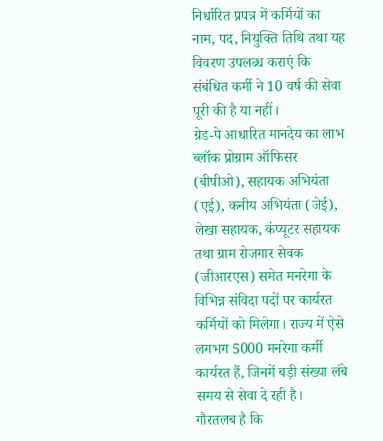निर्धारित प्रपत्र में कर्मियों का नाम, पद, नियुक्ति तिथि तथा यह विवरण उपलब्ध कराएं कि संबंधित कर्मी ने 10 वर्ष की सेवा पूरी की है या नहीं।
ग्रेड-पे आधारित मानदेय का लाभ ब्लॉक प्रोग्राम ऑफिसर (बीपीओ), सहायक अभियंता (एई), कनीय अभियंता (जेई), लेखा सहायक, कंप्यूटर सहायक तथा ग्राम रोजगार सेवक (जीआरएस) समेत मनरेगा के विभिन्न संविदा पदों पर कार्यरत कर्मियों को मिलेगा। राज्य में ऐसे लगभग 5000 मनरेगा कर्मी कार्यरत हैं, जिनमें बड़ी संख्या लंबे समय से सेवा दे रही है।
गौरतलब है कि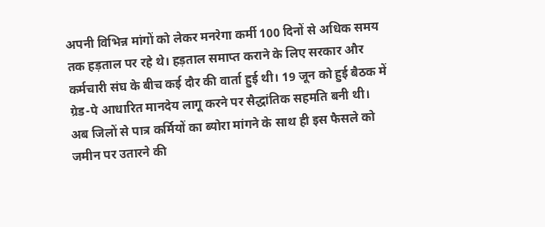अपनी विभिन्न मांगों को लेकर मनरेगा कर्मी 100 दिनों से अधिक समय तक हड़ताल पर रहे थे। हड़ताल समाप्त कराने के लिए सरकार और कर्मचारी संघ के बीच कई दौर की वार्ता हुई थी। 19 जून को हुई बैठक में ग्रेड-पे आधारित मानदेय लागू करने पर सैद्धांतिक सहमति बनी थी। अब जिलों से पात्र कर्मियों का ब्योरा मांगने के साथ ही इस फैसले को जमीन पर उतारने की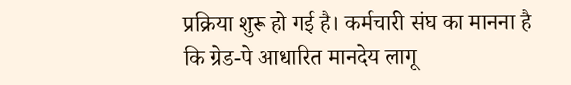प्रक्रिया शुरू हो गई है। कर्मचारी संघ का मानना है कि ग्रेड-पे आधारित मानदेय लागू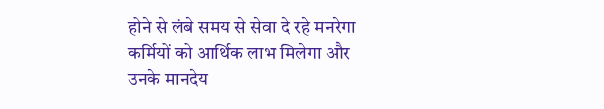होने से लंबे समय से सेवा दे रहे मनरेगा कर्मियों को आर्थिक लाभ मिलेगा और उनके मानदेय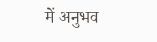में अनुभव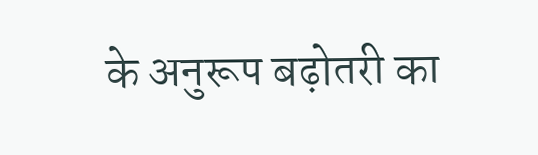के अनुरूप बढ़ोतरी का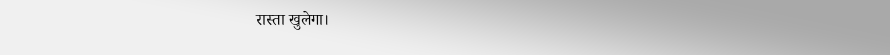रास्ता खुलेगा।